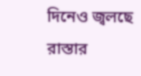দিনেও জ্বলছে রাস্তার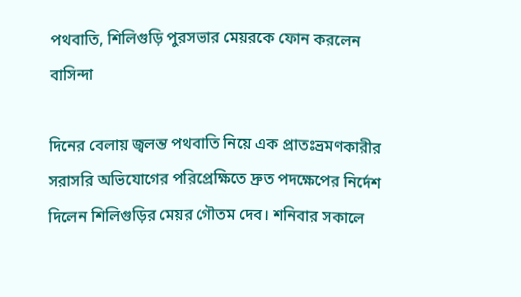পথবাতি, শিলিগুড়ি পুরসভার মেয়রকে ফোন করলেন বাসিন্দা

দিনের বেলায় জ্বলন্ত পথবাতি নিয়ে এক প্রাতঃভ্রমণকারীর সরাসরি অভিযোগের পরিপ্রেক্ষিতে দ্রুত পদক্ষেপের নির্দেশ দিলেন শিলিগুড়ির মেয়র গৌতম দেব। শনিবার সকালে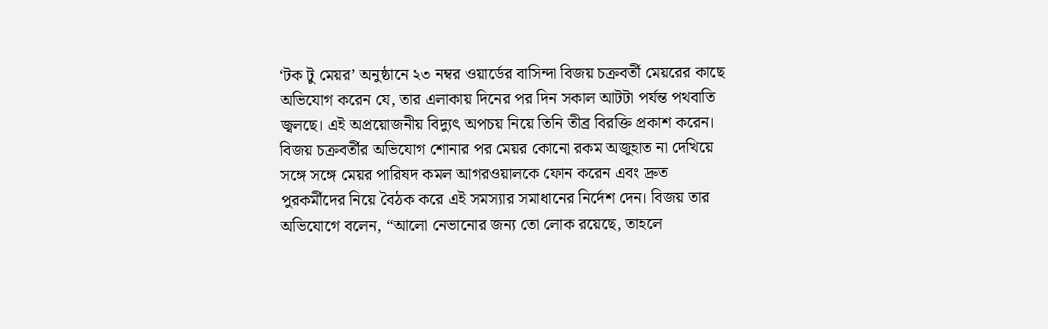‘টক টু মেয়র’ অনুষ্ঠানে ২৩ নম্বর ওয়ার্ডের বাসিন্দা বিজয় চক্রবর্তী মেয়রের কাছে অভিযোগ করেন যে, তার এলাকায় দিনের পর দিন সকাল আটটা পর্যন্ত পথবাতি জ্বলছে। এই অপ্রয়োজনীয় বিদ্যুৎ অপচয় নিয়ে তিনি তীব্র বিরক্তি প্রকাশ করেন।
বিজয় চক্রবর্তীর অভিযোগ শোনার পর মেয়র কোনো রকম অজুহাত না দেখিয়ে সঙ্গে সঙ্গে মেয়র পারিষদ কমল আগরওয়ালকে ফোন করেন এবং দ্রুত পুরকর্মীদের নিয়ে বৈঠক করে এই সমস্যার সমাধানের নির্দেশ দেন। বিজয় তার অভিযোগে বলেন, “আলো নেভানোর জন্য তো লোক রয়েছে, তাহলে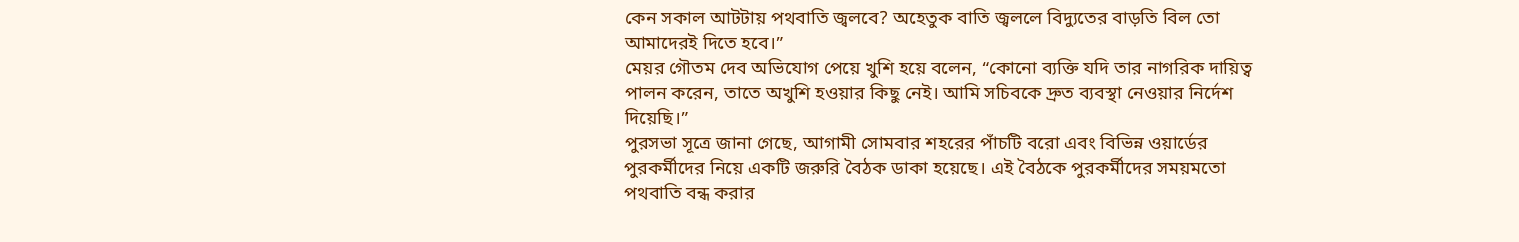কেন সকাল আটটায় পথবাতি জ্বলবে? অহেতুক বাতি জ্বললে বিদ্যুতের বাড়তি বিল তো আমাদেরই দিতে হবে।”
মেয়র গৌতম দেব অভিযোগ পেয়ে খুশি হয়ে বলেন, “কোনো ব্যক্তি যদি তার নাগরিক দায়িত্ব পালন করেন, তাতে অখুশি হওয়ার কিছু নেই। আমি সচিবকে দ্রুত ব্যবস্থা নেওয়ার নির্দেশ দিয়েছি।”
পুরসভা সূত্রে জানা গেছে, আগামী সোমবার শহরের পাঁচটি বরো এবং বিভিন্ন ওয়ার্ডের পুরকর্মীদের নিয়ে একটি জরুরি বৈঠক ডাকা হয়েছে। এই বৈঠকে পুরকর্মীদের সময়মতো পথবাতি বন্ধ করার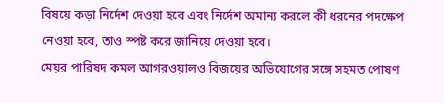বিষয়ে কড়া নির্দেশ দেওয়া হবে এবং নির্দেশ অমান্য করলে কী ধরনের পদক্ষেপ নেওয়া হবে, তাও স্পষ্ট করে জানিয়ে দেওয়া হবে।
মেয়র পারিষদ কমল আগরওয়ালও বিজয়ের অভিযোগের সঙ্গে সহমত পোষণ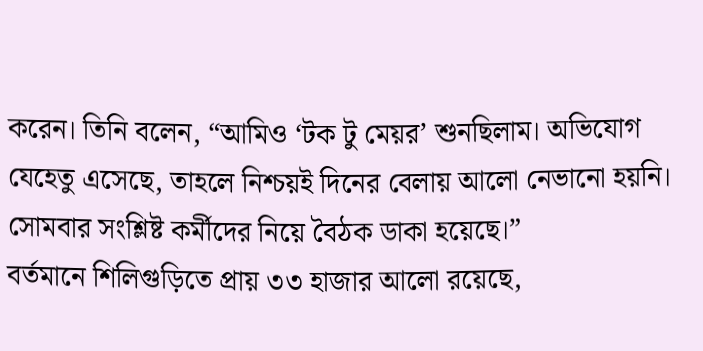করেন। তিনি বলেন, “আমিও ‘টক টু মেয়র’ শুনছিলাম। অভিযোগ যেহেতু এসেছে, তাহলে নিশ্চয়ই দিনের বেলায় আলো নেভানো হয়নি। সোমবার সংশ্লিষ্ট কর্মীদের নিয়ে বৈঠক ডাকা হয়েছে।”
বর্তমানে শিলিগুড়িতে প্রায় ৩৩ হাজার আলো রয়েছে,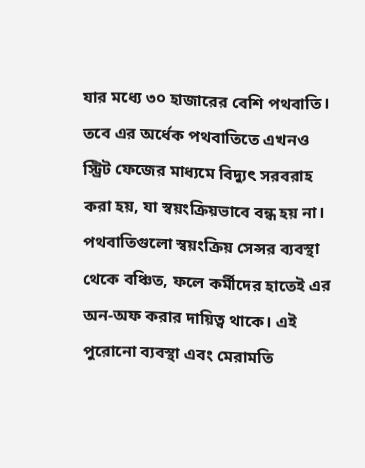যার মধ্যে ৩০ হাজারের বেশি পথবাতি। তবে এর অর্ধেক পথবাতিতে এখনও স্ট্রিট ফেজের মাধ্যমে বিদ্যুৎ সরবরাহ করা হয়, যা স্বয়ংক্রিয়ভাবে বন্ধ হয় না। পথবাতিগুলো স্বয়ংক্রিয় সেন্সর ব্যবস্থা থেকে বঞ্চিত, ফলে কর্মীদের হাতেই এর অন-অফ করার দায়িত্ব থাকে। এই পুরোনো ব্যবস্থা এবং মেরামতি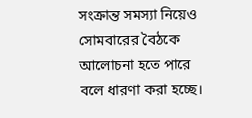সংক্রান্ত সমস্যা নিয়েও সোমবারের বৈঠকে আলোচনা হতে পারে বলে ধারণা করা হচ্ছে।